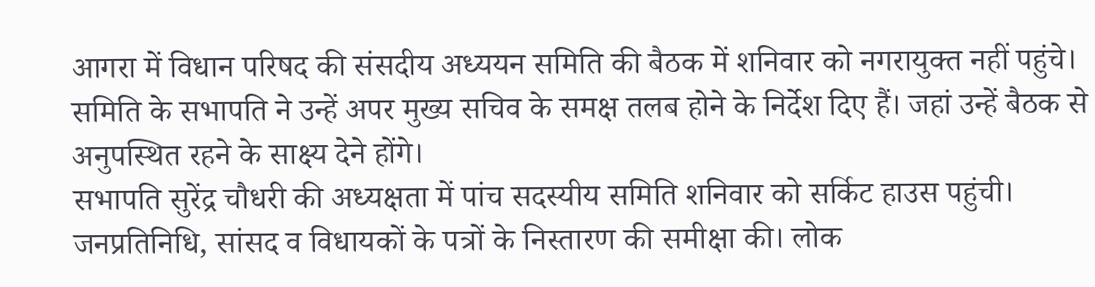आगरा में विधान परिषद की संसदीय अध्ययन समिति की बैठक में शनिवार को नगरायुक्त नहीं पहुंचे। समिति के सभापति ने उन्हें अपर मुख्य सचिव के समक्ष तलब होने के निर्देश दिए हैं। जहां उन्हें बैठक से अनुपस्थित रहने के साक्ष्य देने होंगे।
सभापति सुरेंद्र चौधरी की अध्यक्षता में पांच सदस्यीय समिति शनिवार को सर्किट हाउस पहुंची। जनप्रतिनिधि, सांसद व विधायकों के पत्रों के निस्तारण की समीक्षा की। लोक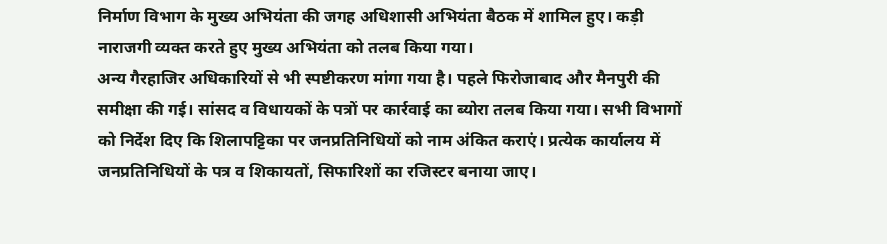निर्माण विभाग के मुख्य अभियंता की जगह अधिशासी अभियंता बैठक में शामिल हुए। कड़ी नाराजगी व्यक्त करते हुए मुख्य अभियंता को तलब किया गया।
अन्य गैरहाजिर अधिकारियों से भी स्पष्टीकरण मांगा गया है। पहले फिरोजाबाद और मैनपुरी की समीक्षा की गई। सांसद व विधायकों के पत्रों पर कार्रवाई का ब्योरा तलब किया गया। सभी विभागों को निर्देश दिए कि शिलापट्टिका पर जनप्रतिनिधियों को नाम अंकित कराएं। प्रत्येक कार्यालय में जनप्रतिनिधियों के पत्र व शिकायतों, सिफारिशों का रजिस्टर बनाया जाए।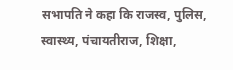सभापति ने कहा कि राजस्व, पुलिस, स्वास्थ्य, पंचायतीराज, शिक्षा,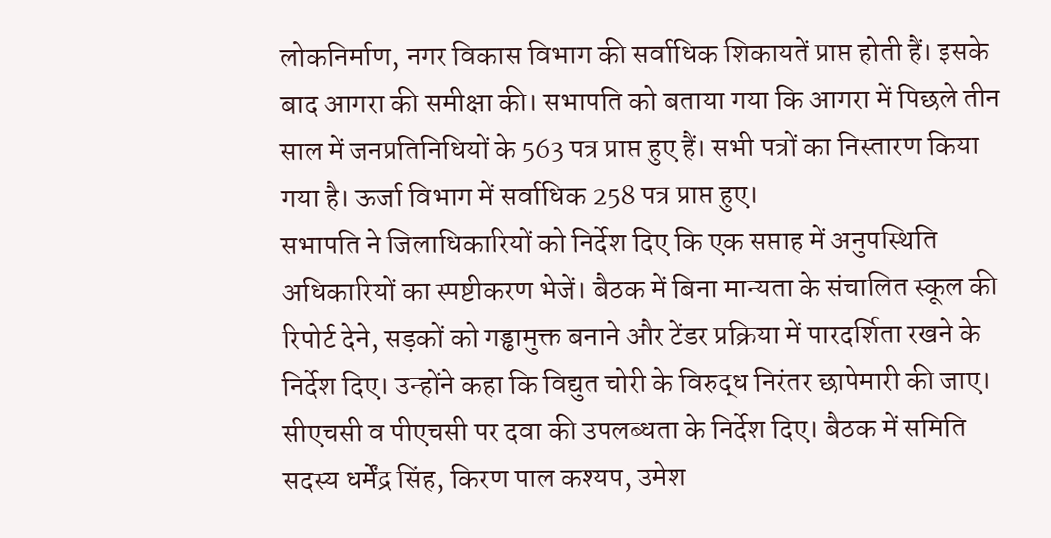लोकनिर्माण, नगर विकास विभाग की सर्वाधिक शिकायतें प्राप्त होती हैं। इसके बाद आगरा की समीक्षा की। सभापति को बताया गया कि आगरा में पिछले तीन साल में जनप्रतिनिधियों के 563 पत्र प्राप्त हुए हैं। सभी पत्रों का निस्तारण किया गया है। ऊर्जा विभाग में सर्वाधिक 258 पत्र प्राप्त हुए।
सभापति ने जिलाधिकारियों को निर्देश दिए कि एक सप्ताह में अनुपस्थिति अधिकारियों का स्पष्टीकरण भेजें। बैठक में बिना मान्यता के संचालित स्कूल की रिपोर्ट देने, सड़कों को गड्ढामुक्त बनाने और टेंडर प्रक्रिया में पारदर्शिता रखने के निर्देश दिए। उन्होंने कहा कि विद्युत चोरी के विरुद्ध निरंतर छापेमारी की जाए। सीएचसी व पीएचसी पर दवा की उपलब्धता के निर्देश दिए। बैठक में समिति सदस्य धर्मेंद्र सिंह, किरण पाल कश्यप, उमेश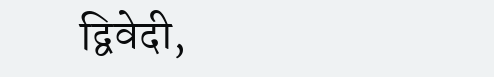द्विवेदी,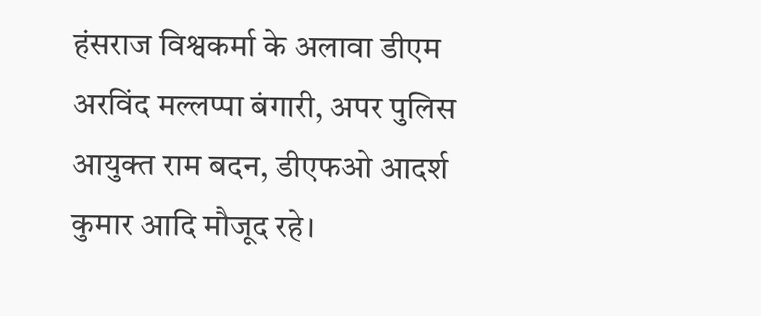हंसराज विश्वकर्मा के अलावा डीएम अरविंद मल्लप्पा बंगारी, अपर पुलिस आयुक्त राम बदन, डीएफओ आदर्श कुमार आदि मौजूद रहे।